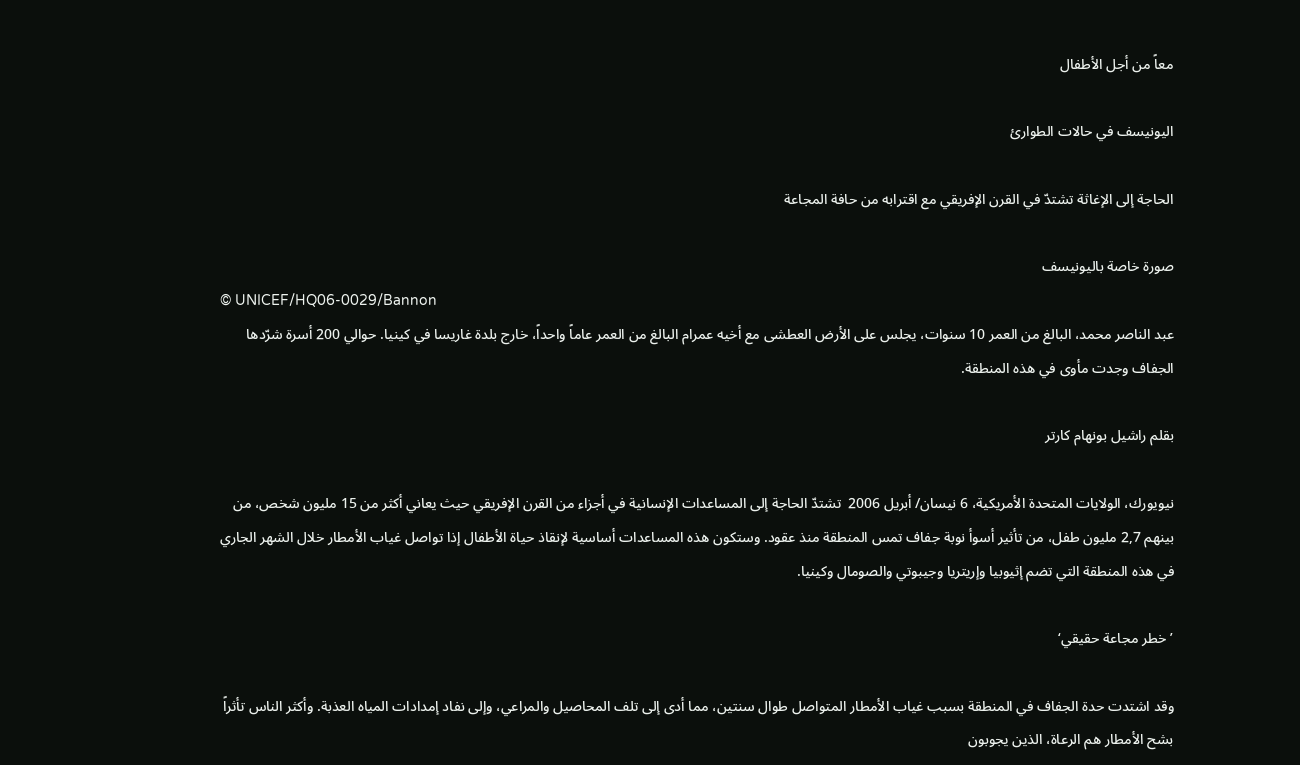معاً من أجل الأطفال

اليونيسف في حالات الطوارئ

الحاجة إلى الإغاثة تشتدّ في القرن الإفريقي مع اقترابه من حافة المجاعة

صورة خاصة باليونيسف
© UNICEF/HQ06-0029/Bannon
عبد الناصر محمد، البالغ من العمر 10 سنوات، يجلس على الأرض العطشى مع أخيه عمرام البالغ من العمر عاماً واحداً، خارج بلدة غاريسا في كينيا. حوالي 200 أسرة شرّدها الجفاف وجدت مأوى في هذه المنطقة.

بقلم راشيل بونهام كارتر

نيويورك، الولايات المتحدة الأمريكية، 6 نيسان/ أبريل 2006  تشتدّ الحاجة إلى المساعدات الإنسانية في أجزاء من القرن الإفريقي حيث يعاني أكثر من 15 مليون شخص، من بينهم 2,7 مليون طفل، من تأثير أسوأ نوبة جفاف تمس المنطقة منذ عقود. وستكون هذه المساعدات أساسية لإنقاذ حياة الأطفال إذا تواصل غياب الأمطار خلال الشهر الجاري في هذه المنطقة التي تضم إثيوبيا وإريتريا وجيبوتي والصومال وكينيا.

’خطر مجاعة حقيقي‘

وقد اشتدت حدة الجفاف في المنطقة بسبب غياب الأمطار المتواصل طوال سنتين، مما أدى إلى تلف المحاصيل والمراعي، وإلى نفاد إمدادات المياه العذبة. وأكثر الناس تأثراً بشح الأمطار هم الرعاة، الذين يجوبون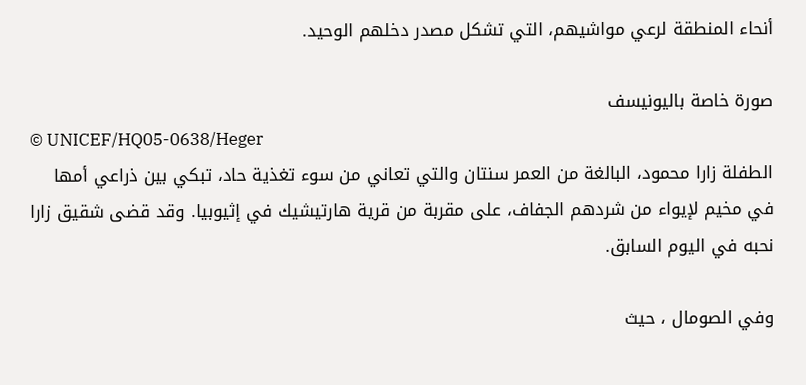أنحاء المنطقة لرعي مواشيهم، التي تشكل مصدر دخلهم الوحيد.

صورة خاصة باليونيسف
© UNICEF/HQ05-0638/Heger
الطفلة زارا محمود، البالغة من العمر سنتان والتي تعاني من سوء تغذية حاد، تبكي بين ذراعي أمها في مخيم لإيواء من شردهم الجفاف، على مقربة من قرية هارتيشيك في إثيوبيا. وقد قضى شقيق زارا نحبه في اليوم السابق.

وفي الصومال ، حيث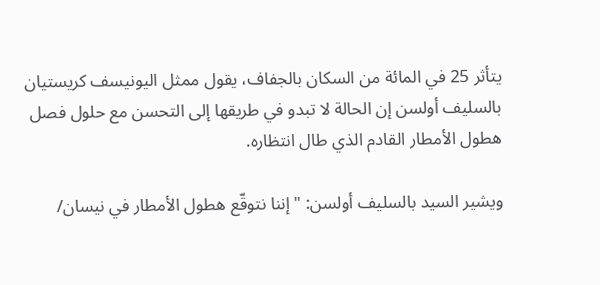يتأثر 25 في المائة من السكان بالجفاف، يقول ممثل اليونيسف كريستيان بالسليف أولسن إن الحالة لا تبدو في طريقها إلى التحسن مع حلول فصل هطول الأمطار القادم الذي طال انتظاره.

ويشير السيد بالسليف أولسن: " إننا نتوقّع هطول الأمطار في نيسان/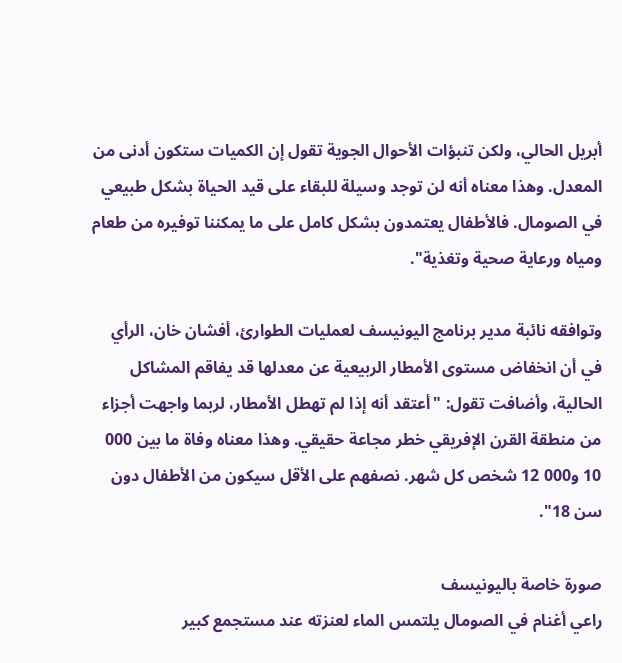أبريل الحالي، ولكن تنبؤات الأحوال الجوية تقول إن الكميات ستكون أدنى من المعدل. وهذا معناه أنه لن توجد وسيلة للبقاء على قيد الحياة بشكل طبيعي في الصومال. فالأطفال يعتمدون بشكل كامل على ما يمكننا توفيره من طعام ومياه ورعاية صحية وتغذية".

وتوافقه نائبة مدير برنامج اليونيسف لعمليات الطوارئ، أفشان خان، الرأي في أن انخفاض مستوى الأمطار الربيعية عن معدلها قد يفاقم المشاكل الحالية، وأضافت تقول: "أعتقد أنه إذا لم تهطل الأمطار، لربما واجهت أجزاء من منطقة القرن الإفريقي خطر مجاعة حقيقي. وهذا معناه وفاة ما بين 000 10 و000 12 شخص كل شهر. نصفهم على الأقل سيكون من الأطفال دون سن 18".

صورة خاصة باليونيسف
راعي أغنام في الصومال يلتمس الماء لعنزته عند مستجمع كبير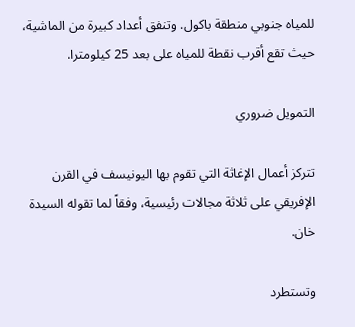للمياه جنوبي منطقة باكول. وتنفق أعداد كبيرة من الماشية، حيث تقع أقرب نقطة للمياه على بعد 25 كيلومترا.

التمويل ضروري

تتركز أعمال الإغاثة التي تقوم بها اليونيسف في القرن الإفريقي على ثلاثة مجالات رئيسية، وفقاً لما تقوله السيدة خان.

وتستطرد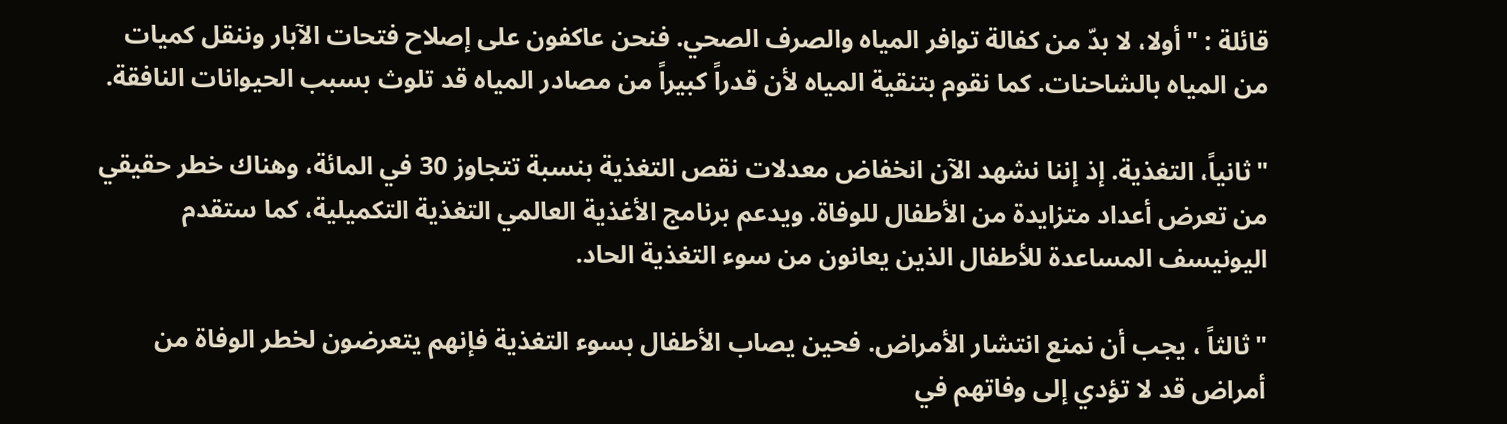قائلة : "أولا، لا بدّ من كفالة توافر المياه والصرف الصحي. فنحن عاكفون على إصلاح فتحات الآبار وننقل كميات من المياه بالشاحنات. كما نقوم بتنقية المياه لأن قدراً كبيراً من مصادر المياه قد تلوث بسبب الحيوانات النافقة.

"ثانياً، التغذية. إذ إننا نشهد الآن انخفاض معدلات نقص التغذية بنسبة تتجاوز 30 في المائة، وهناك خطر حقيقي من تعرض أعداد متزايدة من الأطفال للوفاة. ويدعم برنامج الأغذية العالمي التغذية التكميلية، كما ستقدم اليونيسف المساعدة للأطفال الذين يعانون من سوء التغذية الحاد.

"ثالثاً ، يجب أن نمنع انتشار الأمراض. فحين يصاب الأطفال بسوء التغذية فإنهم يتعرضون لخطر الوفاة من أمراض قد لا تؤدي إلى وفاتهم في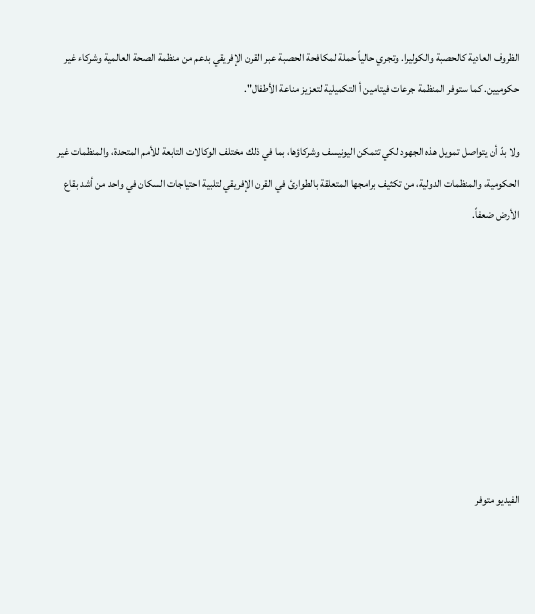الظروف العادية كالحصبة والكوليرا. وتجري حالياً حملة لمكافحة الحصبة عبر القرن الإفريقي بدعم من منظمة الصحة العالمية وشركاء غير حكوميين. كما ستوفر المنظمة جرعات فيتامين أ التكميلية لتعزيز مناعة الأطفال".

ولا بدّ أن يتواصل تمويل هذه الجهود لكي تتمكن اليونيسف وشركاؤها، بما في ذلك مختلف الوكالات التابعة للأمم المتحدة، والمنظمات غير الحكومية، والمنظمات الدولية، من تكثيف برامجها المتعلقة بالطوارئ في القرن الإفريقي لتلبية احتياجات السكان في واحد من أشد بقاع الأرض ضعفاً.








الفيديو متوفر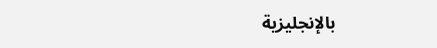بالإنجليزية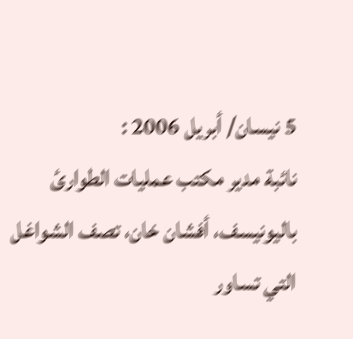5 نيسان/ أبريل 2006 :
نائبة مدير مكتب عمليات الطوارئ باليونيسف، أفشان خان، تصف الشواغل التي تساور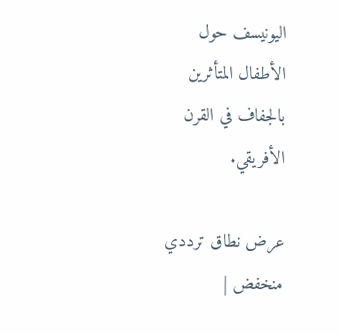اليونيسف حول الأطفال المتأثرين بالجفاف في القرن الأفريقي.

عرض نطاق ترددي
منخفض |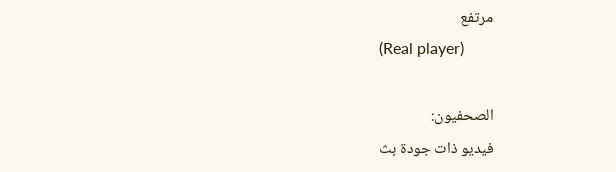مرتفع
(Real player)

الصحفيون:
فيديو ذات جودة بث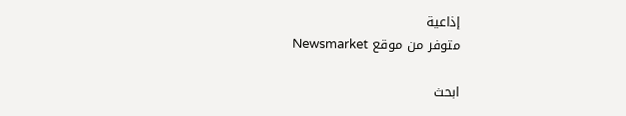إذاعية
متوفر من موقع Newsmarket

ابحث